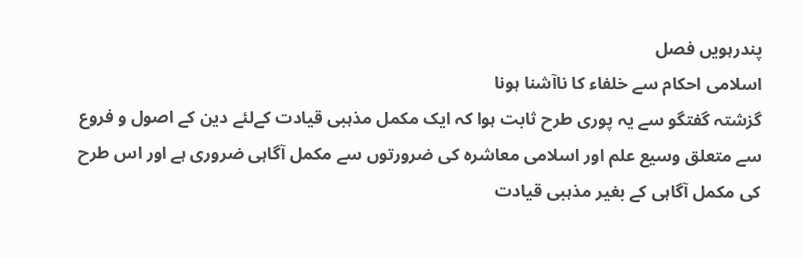پندرہویں فصل
اسلامی احکام سے خلفاء کا ناآشنا ہونا
گزشتہ گفتگو سے یہ پوری طرح ثابت ہوا کہ ایک مکمل مذہبی قیادت کےلئے دین کے اصول و فروع سے متعلق وسیع علم اور اسلامی معاشرہ کی ضرورتوں سے مکمل آگاہی ضروری ہے اور اس طرح کی مکمل آگاہی کے بغیر مذہبی قیادت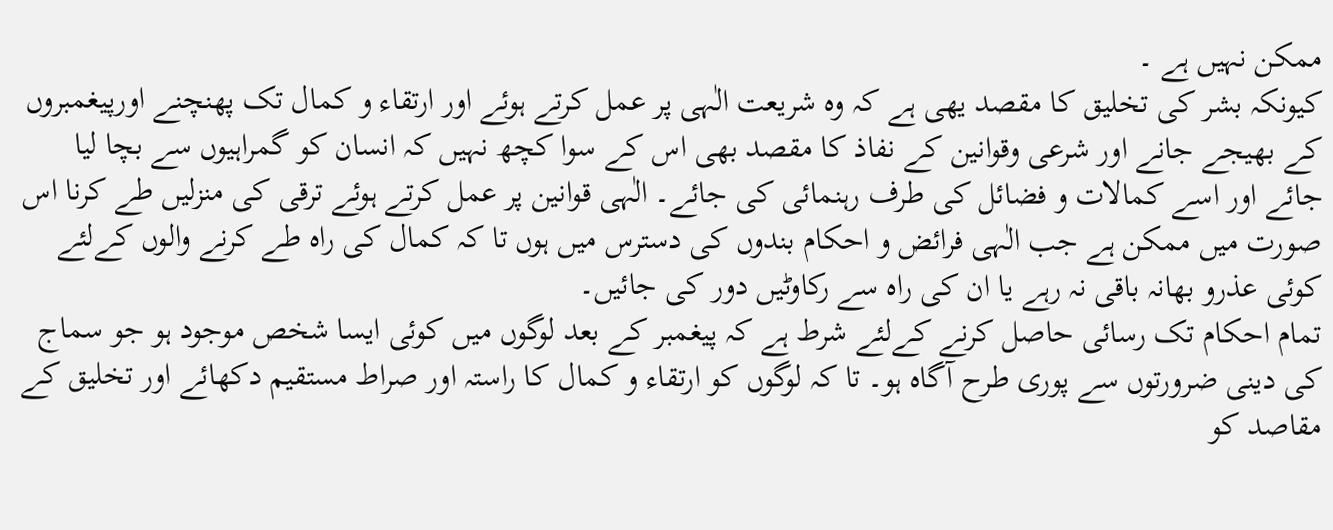ممکن نہیں ہے ۔
کیونکہ بشر کی تخلیق کا مقصد یھی ہے کہ وہ شریعت الٰہی پر عمل کرتے ہوئے اور ارتقاء و کمال تک پھنچنے اورپیغمبروں کے بھیجے جانے اور شرعی وقوانین کے نفاذ کا مقصد بھی اس کے سوا کچھ نہیں کہ انسان کو گمراہیوں سے بچا لیا جائے اور اسے کمالات و فضائل کی طرف رہنمائی کی جائے۔ الٰہی قوانین پر عمل کرتے ہوئے ترقی کی منزلیں طے کرنا اس صورت میں ممکن ہے جب الٰہی فرائض و احکام بندوں کی دسترس میں ہوں تا کہ کمال کی راہ طے کرنے والوں کےلئے کوئی عذرو بھانہ باقی نہ رہے یا ان کی راہ سے رکاوٹیں دور کی جائیں۔
تمام احکام تک رسائی حاصل کرنے کےلئے شرط ہے کہ پیغمبر کے بعد لوگوں میں کوئی ایسا شخص موجود ہو جو سماج کی دینی ضرورتوں سے پوری طرح آگاہ ہو۔ تا کہ لوگوں کو ارتقاء و کمال کا راستہ اور صراط مستقیم دکھائے اور تخلیق کے مقاصد کو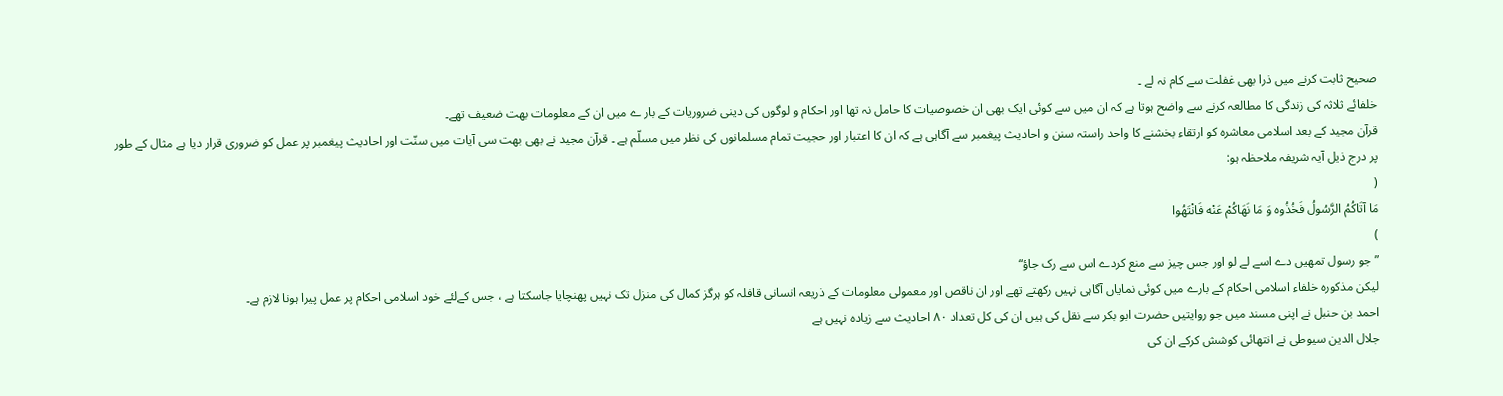صحیح ثابت کرنے میں ذرا بھی غفلت سے کام نہ لے ۔
خلفائے ثلاثہ کی زندگی کا مطالعہ کرنے سے واضح ہوتا ہے کہ ان میں سے کوئی ایک بھی ان خصوصیات کا حامل نہ تھا اور احکام و لوگوں کی دینی ضروریات کے بار ے میں ان کے معلومات بھت ضعیف تھے۔
قرآن مجید کے بعد اسلامی معاشرہ کو ارتقاء بخشنے کا واحد راستہ سنن و احادیث پیغمبر سے آگاہی ہے کہ ان کا اعتبار اور حجیت تمام مسلمانوں کی نظر میں مسلّم ہے ۔ قرآن مجید نے بھی بھت سی آیات میں سنّت اور احادیث پیغمبر پر عمل کو ضروری قرار دیا ہے مثال کے طور پر درج ذیل آیہ شریفہ ملاحظہ ہو:
(
مَا آتَاکُمُ الرَّسُولُ فَخُذُوه وَ مَا نَهَاکُمْ عَنْه فَانْتَهُوا
)
” جو رسول تمھیں دے اسے لے لو اور جس چیز سے منع کردے اس سے رک جاؤ“
لیکن مذکورہ خلفاء اسلامی احکام کے بارے میں کوئی نمایاں آگاہی نہیں رکھتے تھے اور ان ناقص اور معمولی معلومات کے ذریعہ انسانی قافلہ کو ہرگز کمال کی منزل تک نہیں پھنچایا جاسکتا ہے ، جس کےلئے خود اسلامی احکام پر عمل پیرا ہونا لازم ہے۔
احمد بن حنبل نے اپنی مسند میں جو روایتیں حضرت ابو بکر سے نقل کی ہیں ان کی کل تعداد ۸۰ احادیث سے زیادہ نہیں ہے
جلال الدین سیوطی نے انتھائی کوشش کرکے ان کی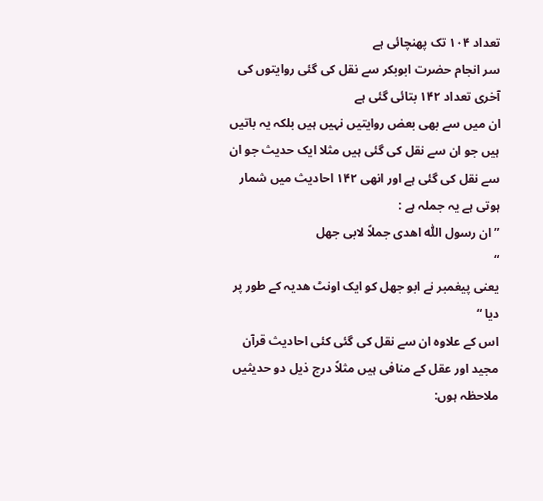تعداد ۱۰۴ تک پھنچائی ہے
سر انجام حضرت ابوبکر سے نقل کی گئی روایتوں کی آخری تعداد ۱۴۲ بتائی گئی ہے
ان میں سے بھی بعض روایتیں نہیں ہیں بلکہ یہ باتیں ہیں جو ان سے نقل کی گئی ہیں مثلا ایک حدیث جو ان سے نقل کی گئی ہے اور انھی ۱۴۲ احادیث میں شمار ہوتی ہے یہ جملہ ہے :
”ان رسول اللّٰه اهدی جملاً لابی جهل
“
یعنی پیغمبر نے ابو جھل کو ایک اونٹ ھدیہ کے طور پر دیا “
اس کے علاوہ ان سے نقل کی گئی کئی احادیث قرآن مجید اور عقل کے منافی ہیں مثلاً درج ذیل دو حدیثیں ملاحظہ ہوں: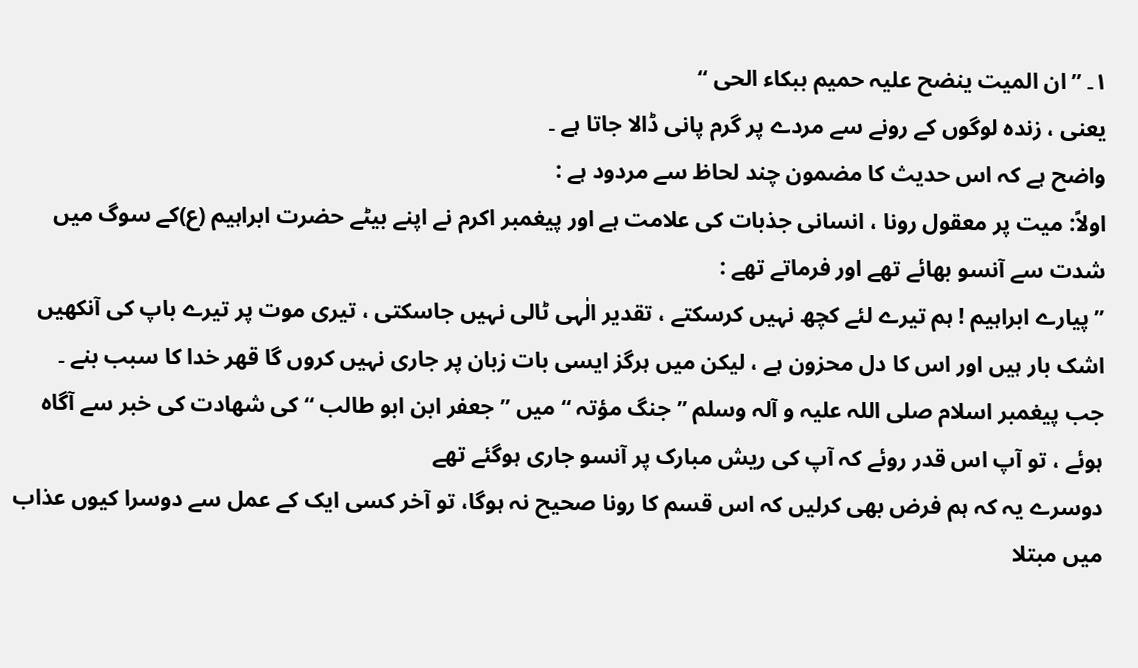۱۔ ”ان المیت ینضح علیہ حمیم ببکاء الحی “
یعنی ، زندہ لوگوں کے رونے سے مردے پر گرم پانی ڈالا جاتا ہے ۔
واضح ہے کہ اس حدیث کا مضمون چند لحاظ سے مردود ہے :
اولاً: میت پر معقول رونا ، انسانی جذبات کی علامت ہے اور پیغمبر اکرم نے اپنے بیٹے حضرت ابراہیم (ع)کے سوگ میں شدت سے آنسو بھائے تھے اور فرماتے تھے :
” پیارے ابراہیم ! ہم تیرے لئے کچھ نہیں کرسکتے ، تقدیر الٰہی ٹالی نہیں جاسکتی ، تیری موت پر تیرے باپ کی آنکھیں اشک بار ہیں اور اس کا دل محزون ہے ، لیکن میں ہرگز ایسی بات زبان پر جاری نہیں کروں گا قھر خدا کا سبب بنے ۔
جب پیغمبر اسلام صلی اللہ علیہ و آلہ وسلم ”جنگ مؤتہ “ میں ” جعفر ابن ابو طالب “ کی شھادت کی خبر سے آگاہ ہوئے ، تو آپ اس قدر روئے کہ آپ کی ریش مبارک پر آنسو جاری ہوگئے تھے
دوسرے یہ کہ ہم فرض بھی کرلیں کہ اس قسم کا رونا صحیح نہ ہوگا، تو آخر کسی ایک کے عمل سے دوسرا کیوں عذاب میں مبتلا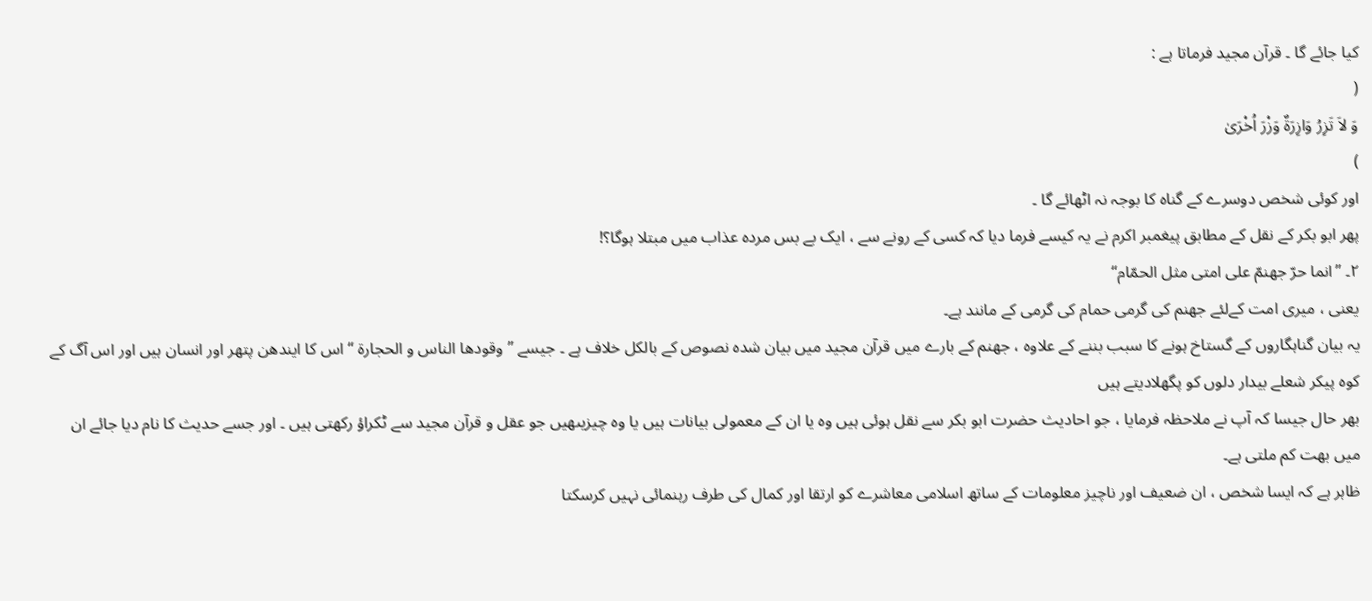کیا جائے گا ۔ قرآن مجید فرماتا ہے :
(
وَ لاَ تَزِرُ وَازِرَةٌ وَزْرَ اُخْرَیٰ
)
اور کوئی شخص دوسرے کے گناہ کا بوجہ نہ اٹھائے گا ۔
پھر ابو بکر کے نقل کے مطابق پیغمبر اکرم نے یہ کیسے فرما دیا کہ کسی کے رونے سے ، ایک بے بس مردہ عذاب میں مبتلا ہوگا؟!
۲۔ ”انما حرّ جھنمّ علی امتی مثل الحمّام“
یعنی ، میری امت کےلئے جھنم کی گرمی حمام کی گرمی کے مانند ہے۔
یہ بیان گناہگاروں کے گستاخ ہونے کا سبب بننے کے علاوہ ، جھنم کے بارے میں قرآن مجید میں بیان شدہ نصوص کے بالکل خلاف ہے ۔ جیسے ” وقودھا الناس و الحجارة “ اس کا ایندھن پتھر اور انسان ہیں اور اس آگ کے کوہ پیکر شعلے بیدار دلوں کو پگھلادیتے ہیں
بھر حال جیسا کہ آپ نے ملاحظہ فرمایا ، جو احادیث حضرت ابو بکر سے نقل ہوئی ہیں وہ یا ان کے معمولی بیانات ہیں یا وہ چیزیںھیں جو عقل و قرآن مجید سے ٹکراؤ رکھتی ہیں ۔ اور جسے حدیث کا نام دیا جائے ان میں بھت کم ملتی ہے۔
ظاہر ہے کہ ایسا شخص ، ان ضعیف اور ناچیز معلومات کے ساتھ اسلامی معاشرے کو ارتقا اور کمال کی طرف رہنمائی نہیں کرسکتا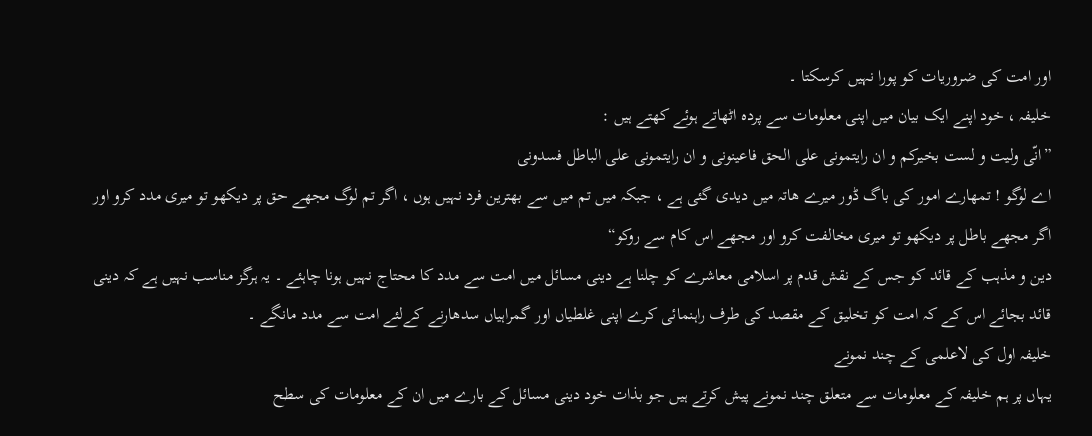اور امت کی ضروریات کو پورا نہیں کرسکتا ۔
خلیفہ ، خود اپنے ایک بیان میں اپنی معلومات سے پردہ اٹھاتے ہوئے کھتے ہیں :
”انّی ولیت و لست بخیرکم و ان رایتمونی علی الحق فاعینونی و ان رایتمونی علی الباطل فسدونی
اے لوگو ! تمھارے امور کی باگ ڈور میرے ھاتہ میں دیدی گئی ہے ، جبکہ میں تم میں سے بھترین فرد نہیں ہوں ، اگر تم لوگ مجھے حق پر دیکھو تو میری مدد کرو اور اگر مجھے باطل پر دیکھو تو میری مخالفت کرو اور مجھے اس کام سے روکو“
دین و مذہب کے قائد کو جس کے نقش قدم پر اسلامی معاشرے کو چلنا ہے دینی مسائل میں امت سے مدد کا محتاج نہیں ہونا چاہئے ۔ یہ ہرگز مناسب نہیں ہے کہ دینی قائد بجائے اس کے کہ امت کو تخلیق کے مقصد کی طرف راہنمائی کرے اپنی غلطیاں اور گمراہیاں سدھارنے کےلئے امت سے مدد مانگے ۔
خلیفہ اول کی لاعلمی کے چند نمونے
یہاں پر ہم خلیفہ کے معلومات سے متعلق چند نمونے پیش کرتے ہیں جو بذات خود دینی مسائل کے بارے میں ان کے معلومات کی سطح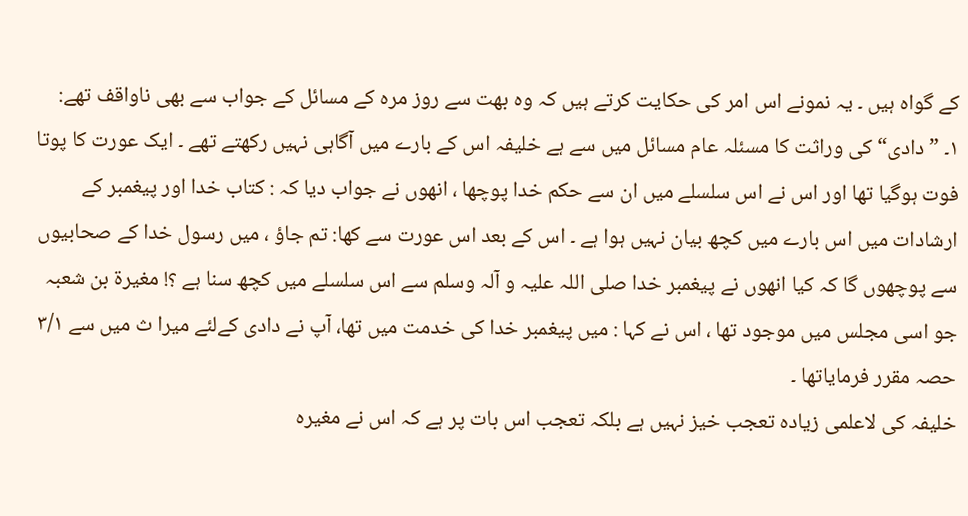کے گواہ ہیں ۔ یہ نمونے اس امر کی حکایت کرتے ہیں کہ وہ بھت سے روز مرہ کے مسائل کے جواب سے بھی ناواقف تھے:
۱۔ ”دادی“ کی وراثت کا مسئلہ عام مسائل میں سے ہے خلیفہ اس کے بارے میں آگاہی نہیں رکھتے تھے ۔ ایک عورت کا پوتا فوت ہوگیا تھا اور اس نے اس سلسلے میں ان سے حکم خدا پوچھا ، انھوں نے جواب دیا کہ : کتاب خدا اور پیغمبر کے ارشادات میں اس بارے میں کچھ بیان نہیں ہوا ہے ۔ اس کے بعد اس عورت سے کھا: تم جاؤ ، میں رسول خدا کے صحابیوں سے پوچھوں گا کہ کیا انھوں نے پیغمبر خدا صلی اللہ علیہ و آلہ وسلم سے اس سلسلے میں کچھ سنا ہے ؟! مغیرة بن شعبہ جو اسی مجلس میں موجود تھا ، اس نے کہا : میں پیغمبر خدا کی خدمت میں تھا، آپ نے دادی کےلئے میرا ث میں سے ۳/۱ حصہ مقرر فرمایاتھا ۔
خلیفہ کی لاعلمی زیادہ تعجب خیز نہیں ہے بلکہ تعجب اس بات پر ہے کہ اس نے مغیرہ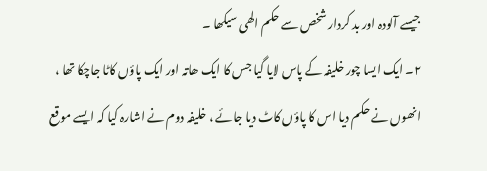جیسے آلودہ اور بد کردار شخص سے حکم الھی سیکھا ۔
۲۔ ایک ایسا چور خلیفہ کے پاس لایا گیا جس کا ایک ھاتہ اور ایک پاؤں کاٹا جاچکا تھا ، انھوں نے حکم دیا اس کا پاؤں کاٹ دیا جائے ، خلیفہ دوم نے اشارہ کیا کہ ایسے موقع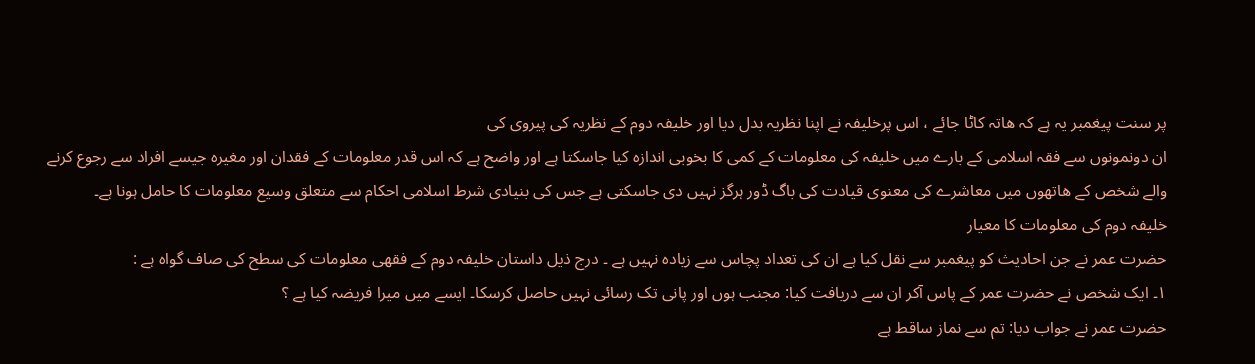پر سنت پیغمبر یہ ہے کہ ھاتہ کاٹا جائے ، اس پرخلیفہ نے اپنا نظریہ بدل دیا اور خلیفہ دوم کے نظریہ کی پیروی کی
ان دونمونوں سے فقہ اسلامی کے بارے میں خلیفہ کی معلومات کے کمی کا بخوبی اندازہ کیا جاسکتا ہے اور واضح ہے کہ اس قدر معلومات کے فقدان اور مغیرہ جیسے افراد سے رجوع کرنے والے شخص کے ھاتھوں میں معاشرے کی معنوی قیادت کی باگ ڈور ہرگز نہیں دی جاسکتی ہے جس کی بنیادی شرط اسلامی احکام سے متعلق وسیع معلومات کا حامل ہونا ہے۔
خلیفہ دوم کی معلومات کا معیار
حضرت عمر نے جن احادیث کو پیغمبر سے نقل کیا ہے ان کی تعداد پچاس سے زیادہ نہیں ہے ۔ درج ذیل داستان خلیفہ دوم کے فقھی معلومات کی سطح کی صاف گواہ ہے :
۱۔ ایک شخص نے حضرت عمر کے پاس آکر ان سے دریافت کیا: مجنب ہوں اور پانی تک رسائی نہیں حاصل کرسکا۔ ایسے میں میرا فریضہ کیا ہے ؟
حضرت عمر نے جواب دیا: تم سے نماز ساقط ہے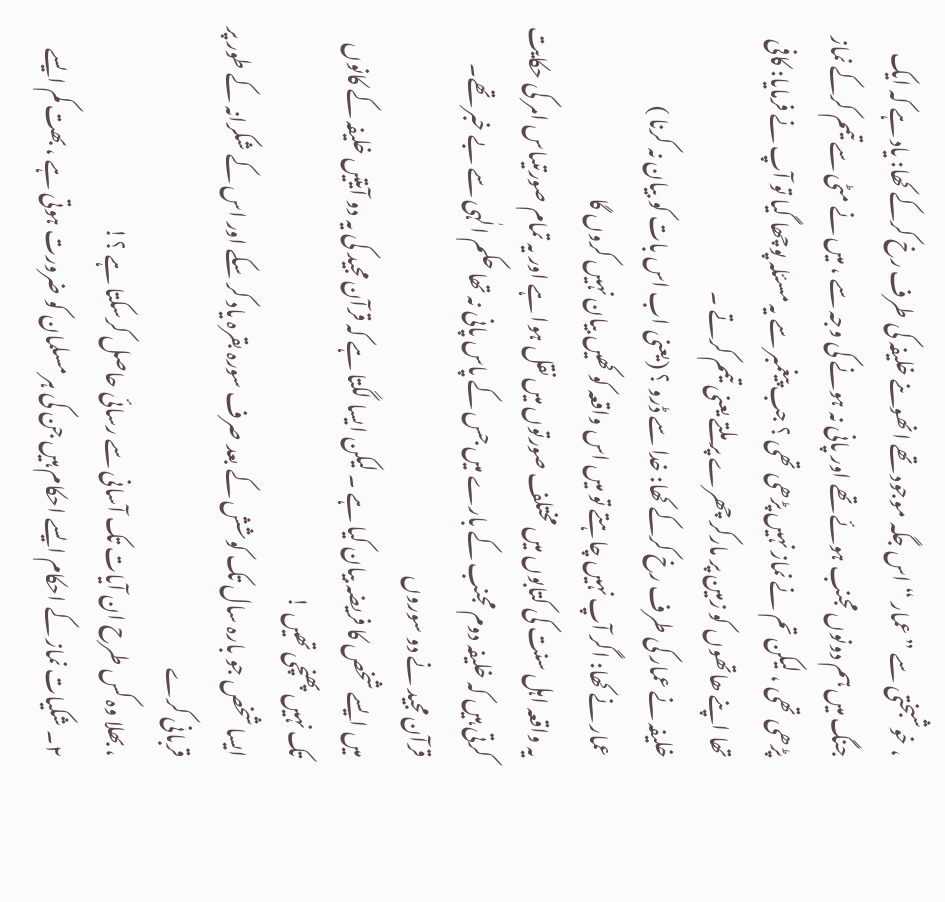، خوشبختی سے ” عمار “ اس جگہ موجود تھے انھوںنے خلیفہ کی طرف رخ کرکے کھا: یاد ہے کہ ایک جنگ میں ہم دونوں مجنب ہوئے تھے اور پانی نہ ہونے کی وجہ سے ، میں نے مٹی سے تیمم کرکے نماز پڑھی تھی ، لیکن تم نے نماز نہیں پڑھی تھی ؟ جب پیغمبر سے یہ مسئلہ پوچھا گیا تو آپ نے فرمایا: کافی تھا اپنے ھاتھوں کو زمین پر مارکر چھرے پر ملتے یعنی تیمم کرتے ۔
خلیفہ نے عمار کی طرف رخ کرکے کھا: خدا سے ڈرو ؟ (یعنی اب اس بات کو بیان نہ کرنا )
عمار نے کھا: اگر آپ نہیں چاہتے تو میں اس واقعہ کو کھیں بیان نہیں کروں گا
یہ واقعہ اہل سنت کی کتابوں میں مختلف صورتوں میں نقل ہوا ہے اور یہ تمام صورتیںاس امر کی حکایت کرتی ہیں کہ خلیفہ دوم مجنب کے بارے میں جس کے پاس پانی نہ تھا حکم الٰہی سے بے خبر تھے۔
قرآن مجید نے دو سوروں
میں ایسے شخص کا فریضہ بیان کیا ہے ۔ لیکن ایسا لگتا ہے کہ قرآن مجید کی یہ دو آیتیں خلیفہ کے کانوں تک نہیں پھنچی تھیں !
ایسا شخص جو بارہ سال تک کوشش کے بعد صرف سورہ بقرہ یاد کر سکے اور اس کے شکرانہ کے طور پر قربانی کرے
، بھلا وہ کس طرح ان آیات تک آسانی سے رسائی حاصل کرسکتا ہے ؟!
۲۔ شکیات نماز کے احکام ایسے احکام ہیں جن کی ہر مسلمان کو ضرورت ہوتی ہے ، بھت کم ایسے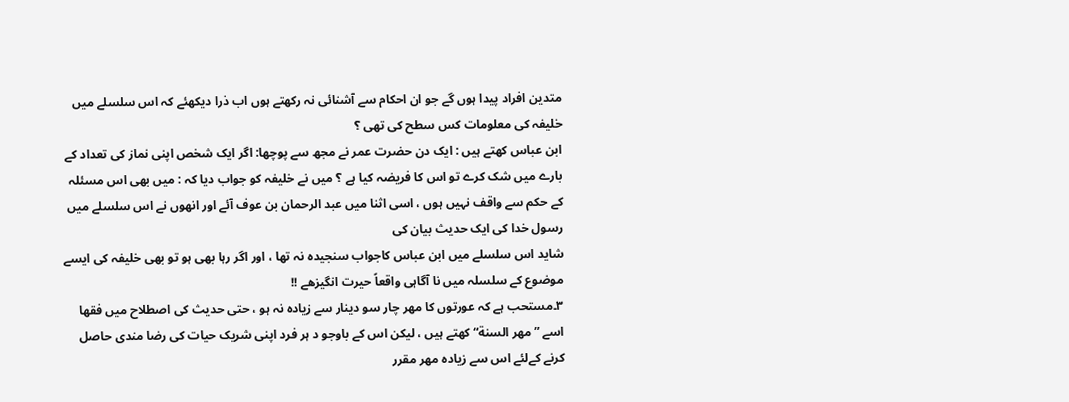متدین افراد پیدا ہوں گے جو ان احکام سے آشنائی نہ رکھتے ہوں اب ذرا دیکھئے کہ اس سلسلے میں خلیفہ کی معلومات کس سطح کی تھی ؟
ابن عباس کھتے ہیں : ایک دن حضرت عمر نے مجھ سے پوچھا: اگر ایک شخص اپنی نماز کی تعداد کے بارے میں شک کرے تو اس کا فریضہ کیا ہے ؟ میں نے خلیفہ کو جواب دیا کہ : میں بھی اس مسئلہ کے حکم سے واقف نہیں ہوں ، اسی اثنا میں عبد الرحمان بن عوف آئے اور انھوں نے اس سلسلے میں رسول خدا کی ایک حدیث بیان کی
شاید اس سلسلے میں ابن عباس کاجواب سنجیدہ نہ تھا ، اور اگر رہا بھی ہو تو بھی خلیفہ کی ایسے موضوع کے سلسلہ میں نا آگاہی واقعاً حیرت انگیزھے !!
۳۔مستحب ہے کہ عورتوں کا مھر چار سو دینار سے زیادہ نہ ہو ، حتی حدیث کی اصطلاح میں فقھا اسے ” مھر السنة“ کھتے ہیں ، لیکن اس کے باوجو د ہر فرد اپنی شریک حیات کی رضا مندی حاصل کرنے کےلئے اس سے زیادہ مھر مقرر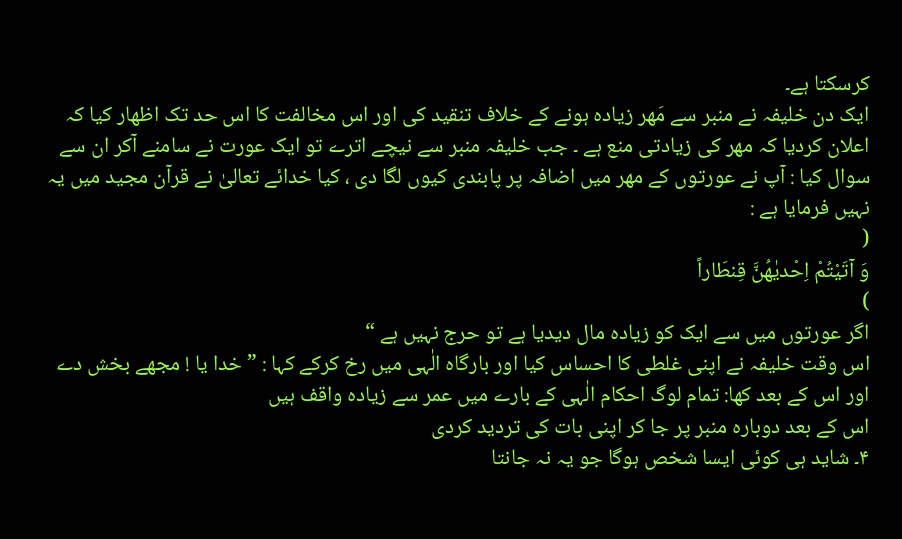کرسکتا ہے۔
ایک دن خلیفہ نے منبر سے مَھر زیادہ ہونے کے خلاف تنقید کی اور اس مخالفت کا اس حد تک اظھار کیا کہ اعلان کردیا کہ مھر کی زیادتی منع ہے ۔ جب خلیفہ منبر سے نیچے اترے تو ایک عورت نے سامنے آکر ان سے سوال کیا : آپ نے عورتوں کے مھر میں اضافہ پر پابندی کیوں لگا دی ، کیا خدائے تعالیٰ نے قرآن مجید میں یہ نہیں فرمایا ہے :
(
وَ آتَیْتُمْ اِحْدیٰهُنَّ قِنطَاراً
)
اگر عورتوں میں سے ایک کو زیادہ مال دیدیا ہے تو حرج نہیں ہے “
اس وقت خلیفہ نے اپنی غلطی کا احساس کیا اور بارگاہ الٰہی میں رخ کرکے کہا : ” خدا یا ! مجھے بخش دے اور اس کے بعد کھا: تمام لوگ احکام الٰہی کے بارے میں عمر سے زیادہ واقف ہیں
اس کے بعد دوبارہ منبر پر جا کر اپنی بات کی تردید کردی
۴۔ شاید ہی کوئی ایسا شخص ہوگا جو یہ نہ جانتا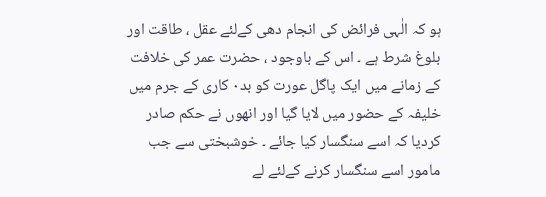ہو کہ الٰہی فرائض کی انجام دھی کےلئے عقل ، طاقت اور بلوغ شرط ہے ۔ اس کے باوجود ، حضرت عمر کی خلافت کے زمانے میں ایک پاگل عورت کو بد۰ کاری کے جرم میں خلیفہ کے حضور میں لایا گیا اور انھوں نے حکم صادر کردیا کہ اسے سنگسار کیا جائے ۔ خوشبختی سے جب مامور اسے سنگسار کرنے کےلئے لے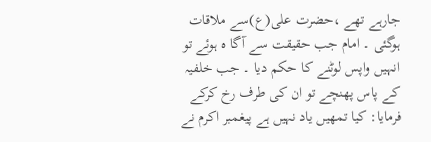جارہے تھے ،حضرت علی(ع)سے ملاقات ہوگئی ۔ امام جب حقیقت سے آگا ہ ہوئے تو انہیں واپس لوٹنے کا حکم دیا ۔ جب خلفیہ کے پاس پھنچے تو ان کی طرف رخ کرکے فرمایا: کیا تمھیں یاد نہیں ہے پیغمبر اکرم نے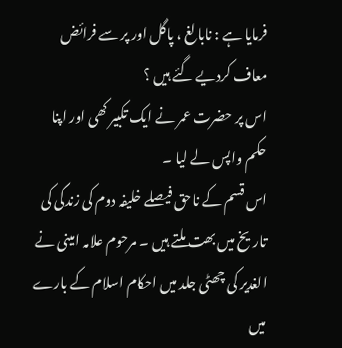فرمایا ہے : نابالغ ، پاگل اور پر سے فرائض معاف کردیے گئے ہیں ؟
اس پر حضرت عمر نے ایک تکبیر کھی اور اپنا حکم واپس لے لیا ۔
اس قسم کے ناحق فیصلے خلیفہ دوم کی زندگی کی تاریخ میں بھت ملتے ہیں ۔ مرحوم علامہ امینی نے الغدیر کی چھٹی جلد میں احکام اسلام کے بارے میں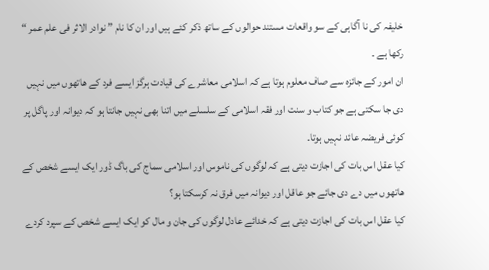خلیفہ کی نا آگاہی کے سو واقعات مستند حوالوں کے ساتھ ذکر کئے ہیں اور ان کا نام ” نوادر الاثر فی علم عمر “ رکھا ہے ۔
ان امور کے جائزہ سے صاف معلوم ہوتا ہے کہ اسلامی معاشرے کی قیادت ہرگز ایسے فرد کے ھاتھوں میں نہیں دی جا سکتی ہے جو کتاب و سنت اور فقہ اسلامی کے سلسلے میں اتنا بھی نہیں جانتا ہو کہ دیوانہ اور پاگل پر کوئی فریضہ عائد نہیں ہوتا۔
کیا عقل اس بات کی اجازت دیتی ہے کہ لوگوں کی ناموس اور اسلامی سماج کی باگ ڈور ایک ایسے شخص کے ھاتھوں میں دے دی جائے جو عاقل اور دیوانہ میں فرق نہ کرسکتا ہو؟
کیا عقل اس بات کی اجازت دیتی ہے کہ خدائے عادل لوگوں کی جان و مال کو ایک ایسے شخص کے سپرد کردے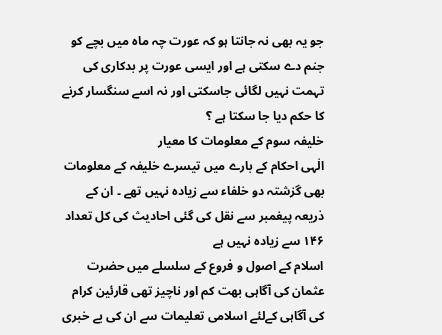جو یہ بھی نہ جانتا ہو کہ عورت چہ ماہ میں بچے کو جنم دے سکتی ہے اور ایسی عورت پر بدکاری کی تہمت نہیں لگائی جاسکتی اور نہ اسے سنگسار کرنے کا حکم دیا جا سکتا ہے ؟
خلیفہ سوم کے معلومات کا معیار
الٰہی احکام کے بارے میں تیسرے خلیفہ کے معلومات بھی گزشتہ دو خلفاء سے زیادہ نہیں تھے ۔ ان کے ذریعہ پیغمبر سے نقل کی گئی احادیث کی کل تعداد ۱۴۶ سے زیادہ نہیں ہے
اسلام کے اصول و فروع کے سلسلے میں حضرت عثمان کی آگاہی بھت کم اور ناچیز تھی قارئین کرام کی آگاہی کےلئے اسلامی تعلیمات سے ان کی بے خبری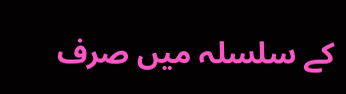کے سلسلہ میں صرف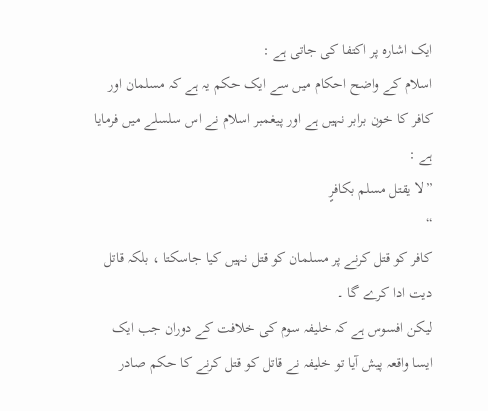ایک اشارہ پر اکتفا کی جاتی ہے :
اسلام کے واضح احکام میں سے ایک حکم یہ ہے کہ مسلمان اور کافر کا خون برابر نہیں ہے اور پیغمبر اسلام نے اس سلسلے میں فرمایا ہے :
”لا یقتل مسلم بکافرٍ
“
کافر کو قتل کرنے پر مسلمان کو قتل نہیں کیا جاسکتا ، بلکہ قاتل دیت ادا کرے گا ۔
لیکن افسوس ہے کہ خلیفہ سوم کی خلافت کے دوران جب ایک ایسا واقعہ پیش آیا تو خلیفہ نے قاتل کو قتل کرنے کا حکم صادر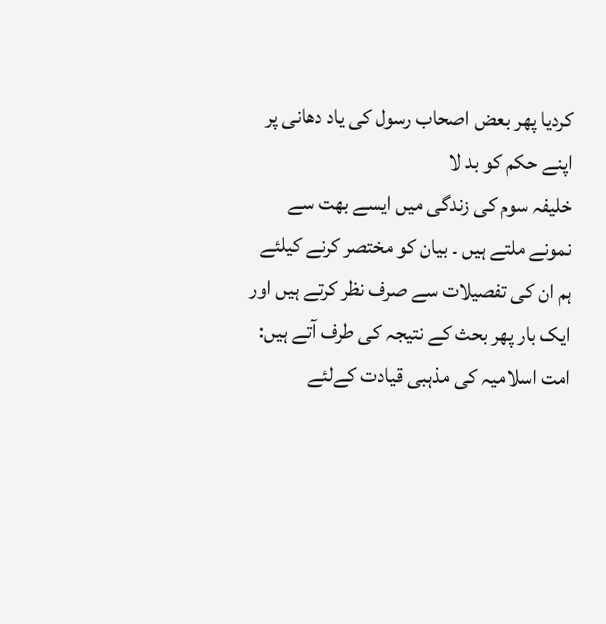کردیا پھر بعض اصحاب رسول کی یاد دھانی پر اپنے حکم کو بد لا
خلیفہ سوم کی زندگی میں ایسے بھت سے نمونے ملتے ہیں ۔ بیان کو مختصر کرنے کیلئے ہم ان کی تفصیلات سے صرف نظر کرتے ہیں اور ایک بار پھر بحث کے نتیجہ کی طرف آتے ہیں:
امت اسلامیہ کی مذہبی قیادت کےلئے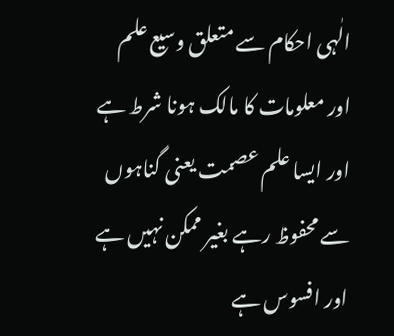الٰہی احکام سے متعلق وسیع علم اور معلومات کا مالک ہونا شرط ہے اور ایسا علم عصمت یعنی گناہوں سے محفوظ رہے بغیر ممکن نہیں ہے اور افسوس ہے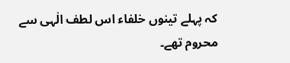کہ پہلے تینوں خلفاء اس لطف الٰہی سے محروم تھے۔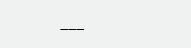___